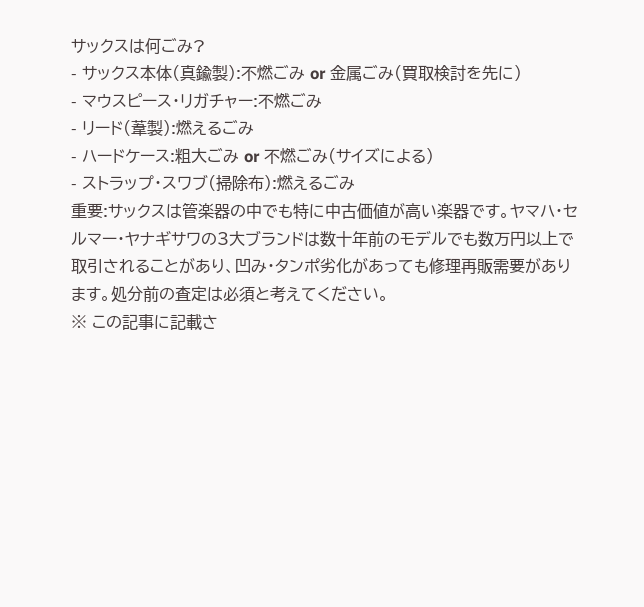サックスは何ごみ?
- サックス本体(真鍮製):不燃ごみ or 金属ごみ(買取検討を先に)
- マウスピース・リガチャー:不燃ごみ
- リード(葦製):燃えるごみ
- ハードケース:粗大ごみ or 不燃ごみ(サイズによる)
- ストラップ・スワブ(掃除布):燃えるごみ
重要:サックスは管楽器の中でも特に中古価値が高い楽器です。ヤマハ・セルマー・ヤナギサワの3大ブランドは数十年前のモデルでも数万円以上で取引されることがあり、凹み・タンポ劣化があっても修理再販需要があります。処分前の査定は必須と考えてください。
※ この記事に記載さ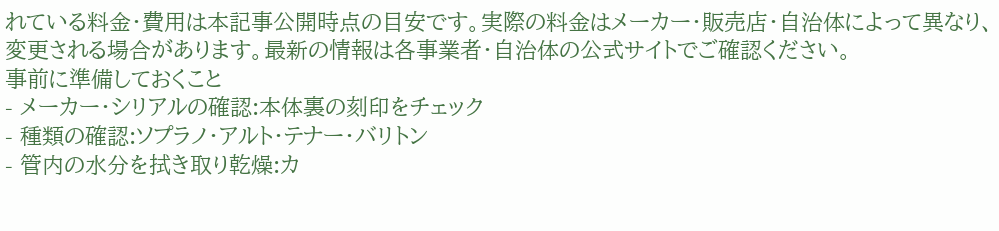れている料金・費用は本記事公開時点の目安です。実際の料金はメーカー・販売店・自治体によって異なり、変更される場合があります。最新の情報は各事業者・自治体の公式サイトでご確認ください。
事前に準備しておくこと
- メーカー・シリアルの確認:本体裏の刻印をチェック
- 種類の確認:ソプラノ・アルト・テナー・バリトン
- 管内の水分を拭き取り乾燥:カ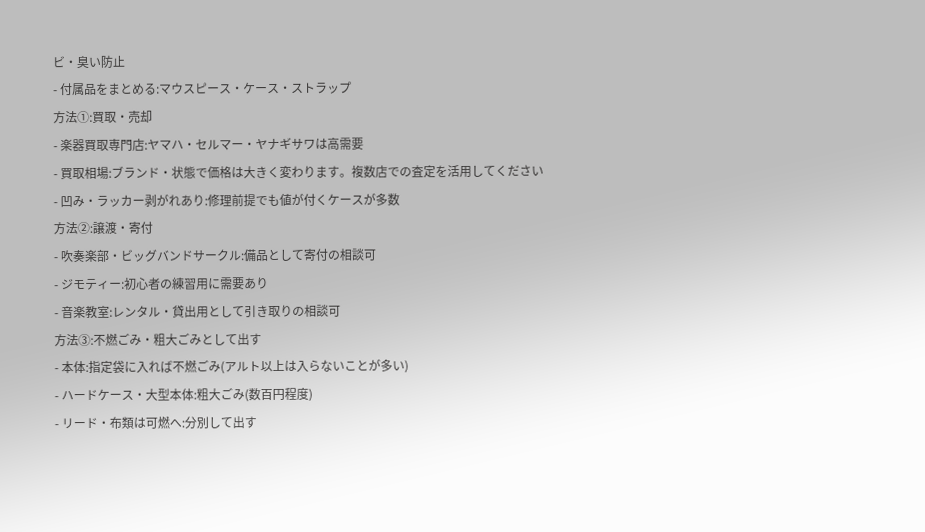ビ・臭い防止
- 付属品をまとめる:マウスピース・ケース・ストラップ
方法①:買取・売却
- 楽器買取専門店:ヤマハ・セルマー・ヤナギサワは高需要
- 買取相場:ブランド・状態で価格は大きく変わります。複数店での査定を活用してください
- 凹み・ラッカー剥がれあり:修理前提でも値が付くケースが多数
方法②:譲渡・寄付
- 吹奏楽部・ビッグバンドサークル:備品として寄付の相談可
- ジモティー:初心者の練習用に需要あり
- 音楽教室:レンタル・貸出用として引き取りの相談可
方法③:不燃ごみ・粗大ごみとして出す
- 本体:指定袋に入れば不燃ごみ(アルト以上は入らないことが多い)
- ハードケース・大型本体:粗大ごみ(数百円程度)
- リード・布類は可燃へ:分別して出す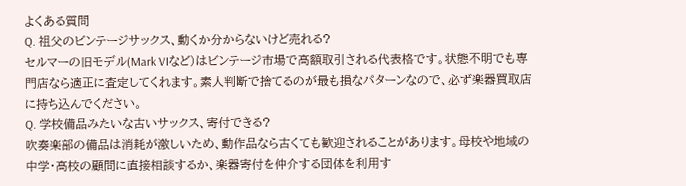よくある質問
Q. 祖父のビンテージサックス、動くか分からないけど売れる?
セルマーの旧モデル(Mark VIなど)はビンテージ市場で高額取引される代表格です。状態不明でも専門店なら適正に査定してくれます。素人判断で捨てるのが最も損なパターンなので、必ず楽器買取店に持ち込んでください。
Q. 学校備品みたいな古いサックス、寄付できる?
吹奏楽部の備品は消耗が激しいため、動作品なら古くても歓迎されることがあります。母校や地域の中学・高校の顧問に直接相談するか、楽器寄付を仲介する団体を利用す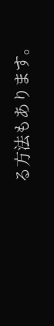る方法もあります。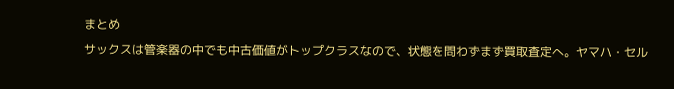まとめ
サックスは管楽器の中でも中古価値がトップクラスなので、状態を問わずまず買取査定へ。ヤマハ・セル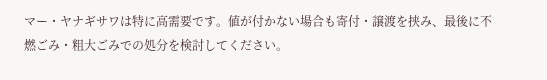マー・ヤナギサワは特に高需要です。値が付かない場合も寄付・譲渡を挟み、最後に不燃ごみ・粗大ごみでの処分を検討してください。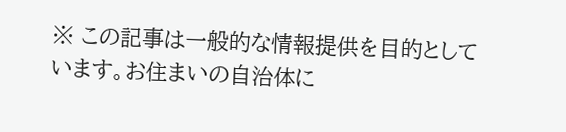※ この記事は一般的な情報提供を目的としています。お住まいの自治体に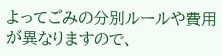よってごみの分別ルールや費用が異なりますので、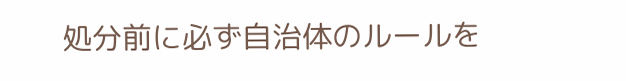処分前に必ず自治体のルールを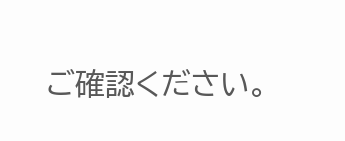ご確認ください。